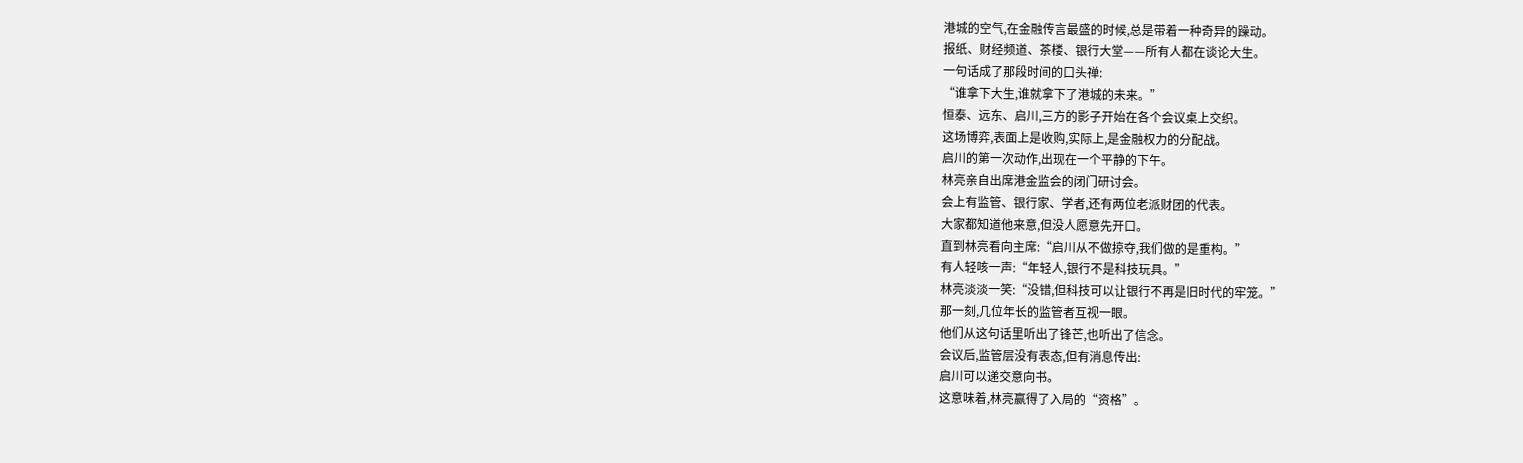港城的空气,在金融传言最盛的时候,总是带着一种奇异的躁动。
报纸、财经频道、茶楼、银行大堂——所有人都在谈论大生。
一句话成了那段时间的口头禅:
“谁拿下大生,谁就拿下了港城的未来。”
恒泰、远东、启川,三方的影子开始在各个会议桌上交织。
这场博弈,表面上是收购,实际上,是金融权力的分配战。
启川的第一次动作,出现在一个平静的下午。
林亮亲自出席港金监会的闭门研讨会。
会上有监管、银行家、学者,还有两位老派财团的代表。
大家都知道他来意,但没人愿意先开口。
直到林亮看向主席:“启川从不做掠夺,我们做的是重构。”
有人轻咳一声:“年轻人,银行不是科技玩具。”
林亮淡淡一笑:“没错,但科技可以让银行不再是旧时代的牢笼。”
那一刻,几位年长的监管者互视一眼。
他们从这句话里听出了锋芒,也听出了信念。
会议后,监管层没有表态,但有消息传出:
启川可以递交意向书。
这意味着,林亮赢得了入局的“资格”。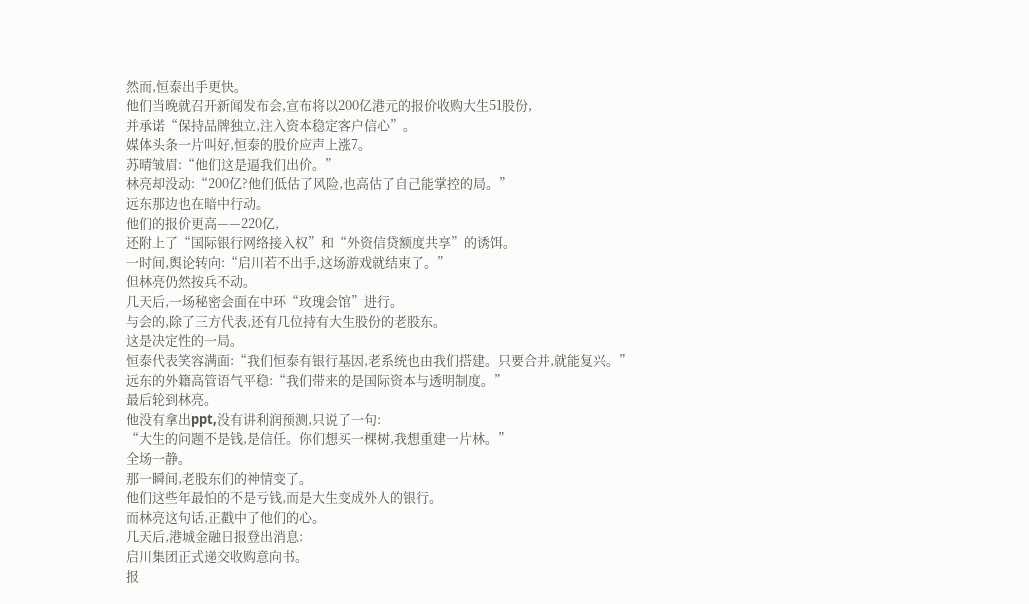然而,恒泰出手更快。
他们当晚就召开新闻发布会,宣布将以200亿港元的报价收购大生51股份,
并承诺“保持品牌独立,注入资本稳定客户信心”。
媒体头条一片叫好,恒泰的股价应声上涨7。
苏晴皱眉:“他们这是逼我们出价。”
林亮却没动:“200亿?他们低估了风险,也高估了自己能掌控的局。”
远东那边也在暗中行动。
他们的报价更高——220亿,
还附上了“国际银行网络接入权”和“外资信贷额度共享”的诱饵。
一时间,舆论转向:“启川若不出手,这场游戏就结束了。”
但林亮仍然按兵不动。
几天后,一场秘密会面在中环“玫瑰会馆”进行。
与会的,除了三方代表,还有几位持有大生股份的老股东。
这是决定性的一局。
恒泰代表笑容满面:“我们恒泰有银行基因,老系统也由我们搭建。只要合并,就能复兴。”
远东的外籍高管语气平稳:“我们带来的是国际资本与透明制度。”
最后轮到林亮。
他没有拿出ppt,没有讲利润预测,只说了一句:
“大生的问题不是钱,是信任。你们想买一棵树,我想重建一片林。”
全场一静。
那一瞬间,老股东们的神情变了。
他们这些年最怕的不是亏钱,而是大生变成外人的银行。
而林亮这句话,正戳中了他们的心。
几天后,港城金融日报登出消息:
启川集团正式递交收购意向书。
报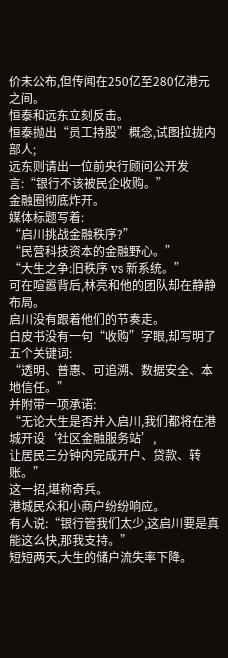价未公布,但传闻在250亿至280亿港元之间。
恒泰和远东立刻反击。
恒泰抛出“员工持股”概念,试图拉拢内部人;
远东则请出一位前央行顾问公开发言:“银行不该被民企收购。”
金融圈彻底炸开。
媒体标题写着:
“启川挑战金融秩序?”
“民营科技资本的金融野心。”
“大生之争:旧秩序 vs 新系统。”
可在喧嚣背后,林亮和他的团队却在静静布局。
启川没有跟着他们的节奏走。
白皮书没有一句“收购”字眼,却写明了五个关键词:
“透明、普惠、可追溯、数据安全、本地信任。”
并附带一项承诺:
“无论大生是否并入启川,我们都将在港城开设‘社区金融服务站’,
让居民三分钟内完成开户、贷款、转账。”
这一招,堪称奇兵。
港城民众和小商户纷纷响应。
有人说:“银行管我们太少,这启川要是真能这么快,那我支持。”
短短两天,大生的储户流失率下降。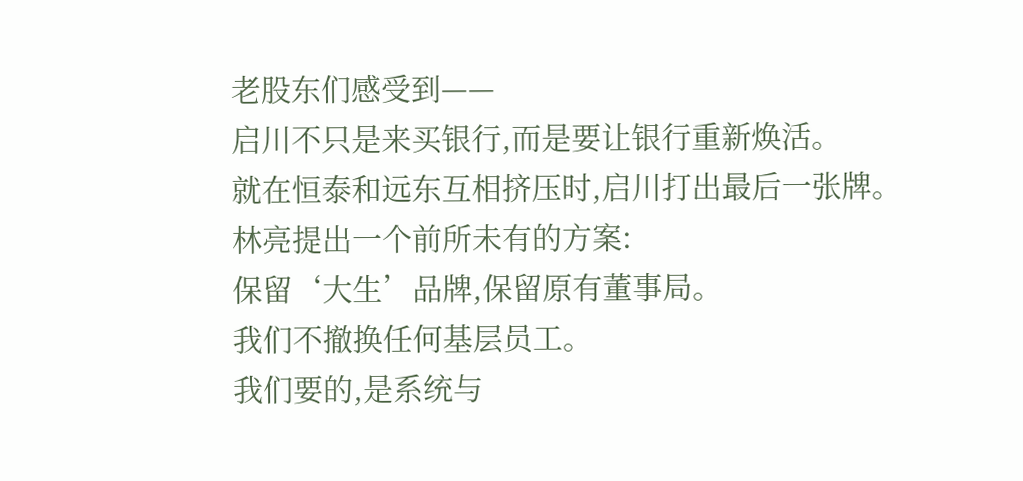老股东们感受到——
启川不只是来买银行,而是要让银行重新焕活。
就在恒泰和远东互相挤压时,启川打出最后一张牌。
林亮提出一个前所未有的方案:
保留‘大生’品牌,保留原有董事局。
我们不撤换任何基层员工。
我们要的,是系统与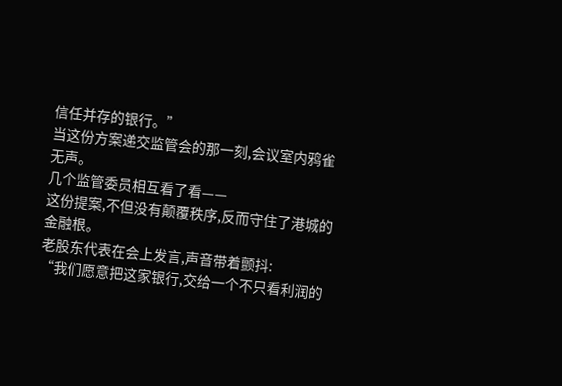信任并存的银行。”
当这份方案递交监管会的那一刻,会议室内鸦雀无声。
几个监管委员相互看了看——
这份提案,不但没有颠覆秩序,反而守住了港城的金融根。
老股东代表在会上发言,声音带着颤抖:
“我们愿意把这家银行,交给一个不只看利润的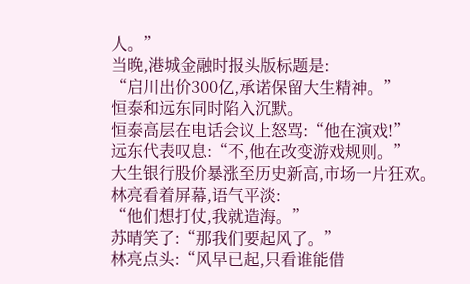人。”
当晚,港城金融时报头版标题是:
“启川出价300亿,承诺保留大生精神。”
恒泰和远东同时陷入沉默。
恒泰高层在电话会议上怒骂:“他在演戏!”
远东代表叹息:“不,他在改变游戏规则。”
大生银行股价暴涨至历史新高,市场一片狂欢。
林亮看着屏幕,语气平淡:
“他们想打仗,我就造海。”
苏晴笑了:“那我们要起风了。”
林亮点头:“风早已起,只看谁能借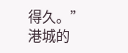得久。”
港城的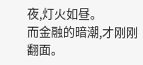夜,灯火如昼。
而金融的暗潮,才刚刚翻面。